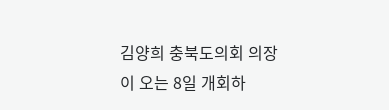김양희 충북도의회 의장이 오는 8일 개회하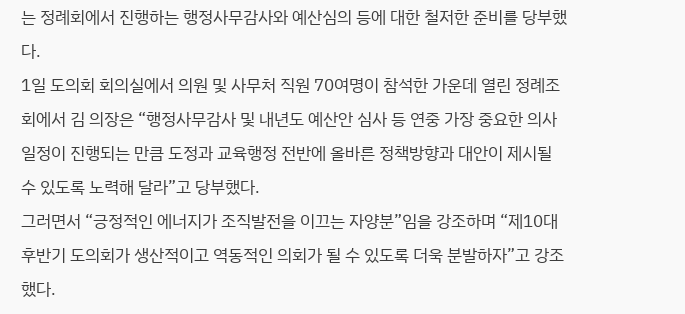는 정례회에서 진행하는 행정사무감사와 예산심의 등에 대한 철저한 준비를 당부했다.
1일 도의회 회의실에서 의원 및 사무처 직원 70여명이 참석한 가운데 열린 정례조회에서 김 의장은 “행정사무감사 및 내년도 예산안 심사 등 연중 가장 중요한 의사일정이 진행되는 만큼 도정과 교육행정 전반에 올바른 정책방향과 대안이 제시될 수 있도록 노력해 달라”고 당부했다.
그러면서 “긍정적인 에너지가 조직발전을 이끄는 자양분”임을 강조하며 “제10대 후반기 도의회가 생산적이고 역동적인 의회가 될 수 있도록 더욱 분발하자”고 강조했다.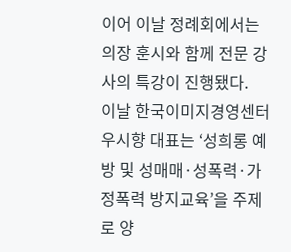이어 이날 정례회에서는 의장 훈시와 함께 전문 강사의 특강이 진행됐다.
이날 한국이미지경영센터 우시향 대표는 ‘성희롱 예방 및 성매매·성폭력·가정폭력 방지교육’을 주제로 양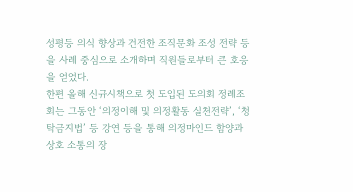성평등 의식 향상과 건전한 조직문화 조성 전략 등을 사례 중심으로 소개하며 직원들로부터 큰 호응을 얻었다.
한편 올해 신규시책으로 첫 도입된 도의회 정례조회는 그동안 ‘의정이해 및 의정활동 실천전략’, ‘청탁금지법’ 등 강연 등을 통해 의정마인드 함양과 상호 소통의 장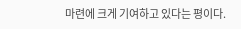마련에 크게 기여하고 있다는 평이다.